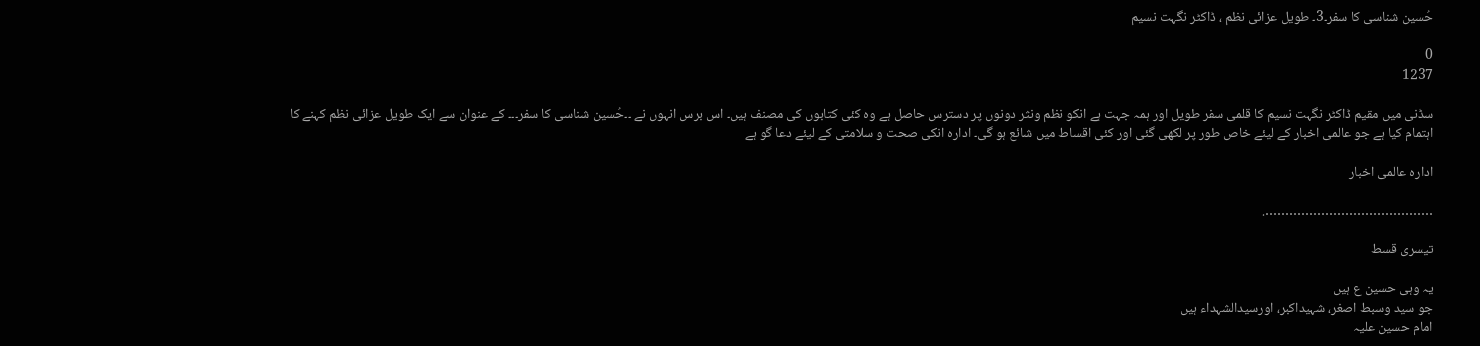حُسین شناسی کا سفر۔3۔ طویل عزائی نظم ، ڈاکٹر نگہت نسیم

0
1237

سڈنی میں مقیم ڈاکٹر نگہت نسیم کا قلمی سفر طویل اور ہمہ جہت ہے انکو نظم ونثر دونوں پر دسترس حاصل ہے وہ کئی کتابوں کی مصنف ہیں۔ اس برس انہوں نے ۔۔حُسین شناسی کا سفر۔۔۔ کے عنوان سے ایک طویل عزائی نظم کہنے کا اہتمام کیا ہے جو عالمی اخبار کے لیئے خاص طور پر لکھی گئی اور کئی اقساط میں شائع ہو گی۔ ادارہ انکی صحت و سلامتی کے لیئے دعا گو ہے

ادارہ عالمی اخبار

…………………………………….

تیسری قسط

یہ وہی حسین ع ہیں
جو سید وسبط اصغر، شہیداکبر، اورسیدالشہداء ہیں
امام حسین علیہ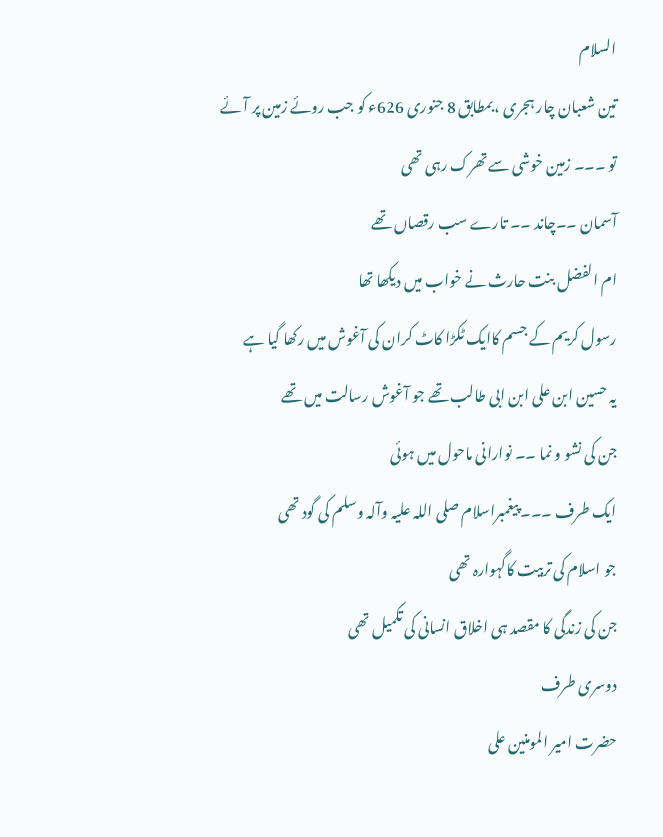السلام
تین شعبان چار ہجری ، بمطابق 8 جنوری 626ء کو جب روئے زمین پر آئے
تو ۔۔۔ زمین خوشی سے تھرک رہی تھی
آسمان ۔۔چاند ۔۔ تارے سب رقصاں تھے
ام الفضل بنت حارث نے خواب میں دیکھا تھا
رسول کریم کے جسم کاایک ٹکڑا کاٹ کران کی آغوش میں رکھا گیا ہے
یہ حسین ابن علی ابن ابی طالب تھے جو آغوش رسالت میں تھے
جن کی نشو و نما ۔۔ نوارانی ماحول میں ہوئی
ایک طرف ۔۔۔ پیغمبراسلام صلی اللہ علیہ وآلہ وسلم کی گود تھی
جو اسلام کی تربیت کاگہوارہ تھی
جن کی زندگی کا مقصد ہی اخلاق انسانی کی تکمیل تھی
دوسری طرف
حضرت امیر المومنین علی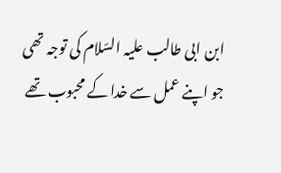ابن ابی طالب علیہ السّلام کی توجہ تھی
جو اپنے عمل سے خدا کے محبوب تھے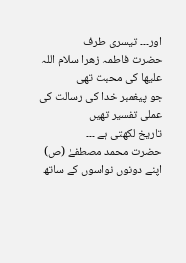اور۔۔۔ تیسری طرف
حضرت فاطمہ زھرا سلام اللہ علیھا کی محبت تھی
جو پیغمبر خدا کی رسالت کی عملی تفسیر تھیں
تاریخ لکھتی ہے ۔۔۔
حضرت محمد مصطفےٰ (ص)
اپنے دونوں نواسوں کے ساتھ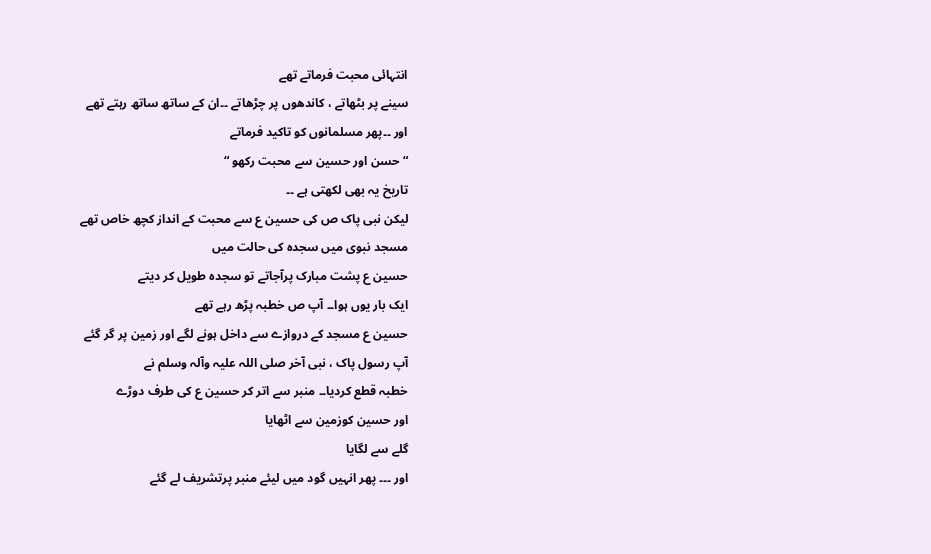انتہائی محبت فرماتے تھے
سینے پر بٹھاتے ، کاندھوں پر چڑھاتے ۔۔ان کے ساتھ ساتھ رہتے تھے
اور ۔۔پھر مسلمانوں کو تاکید فرماتے
“ حسن اور حسین سے محبت رکھو “
تاریخ یہ بھی لکھتی ہے ۔۔
لیکن نبی پاک ص کی حسین ع سے محبت کے انداز کچھ خاص تھے
مسجد نبوی میں سجدہ کی حالت میں
حسین ع پشت مبارک پرآجاتے تو سجدہ طویل کر دیتے
ایک بار یوں ہوا۔۔ آپ ص خطبہ پڑھ رہے تھے
حسین ع مسجد کے دروازے سے داخل ہونے لگے اور زمین پر گر گئے
آپ رسول پاک ، نبی آخر صلی اللہ علیہ وآلہ وسلم نے
خطبہ قطع کردیا۔۔ منبر سے اتر کر حسین ع کی طرف دوڑے
اور حسین کوزمین سے اٹھایا
گلے سے لگایا
اور ۔۔۔ پھر انہیں گود میں لیئے منبر پرتشریف لے گئے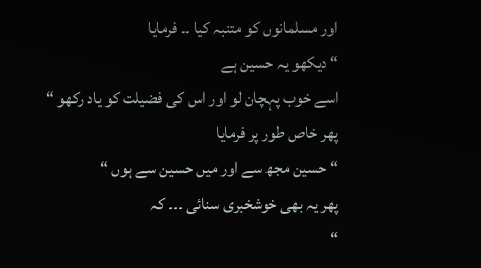اور مسلمانوں کو متنبہ کیا ۔۔ فرمایا
“ دیکھو یہ حسین ہے
اسے خوب پہچان لو اور اس کی فضیلت کو یاد رکھو “
پھر خاص طور پر فرمایا
“ حسین مجھ سے اور میں حسین سے ہوں “
پھر یہ بھی خوشخبری سنائی ۔۔۔ کہ
“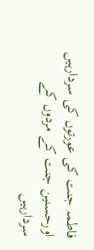فاطمہ جنت کی عورتوں کی سردارہیں
اورحسنین جنت کے مردوں کے سردارہیں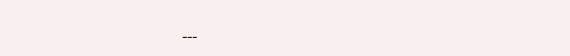۔۔۔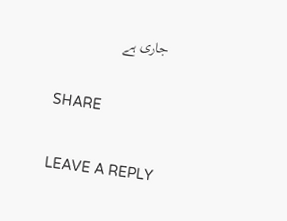جاری ہے

SHARE

LEAVE A REPLY